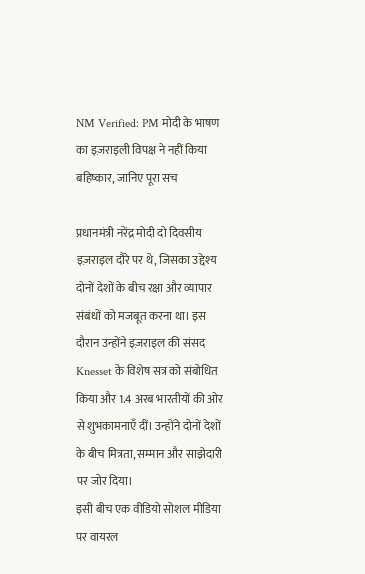NM Verified: PM मोदी के भाषण का इज़राइली विपक्ष ने नहीं किया बहिष्कार, जानिए पूरा सच

प्रधानमंत्री नरेंद्र मोदी दो दिवसीय इज़राइल दौरे पर थे, जिसका उद्देश्य दोनों देशों के बीच रक्षा और व्यापार संबंधों को मजबूत करना था। इस दौरान उन्होंने इज़राइल की संसद Knesset के विशेष सत्र को संबोधित किया और 1.4 अरब भारतीयों की ओर से शुभकामनाएँ दीं। उन्होंने दोनों देशों के बीच मित्रता, सम्मान और साझेदारी पर जोर दिया।
इसी बीच एक वीडियो सोशल मीडिया पर वायरल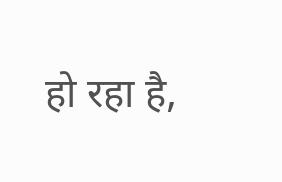हो रहा है,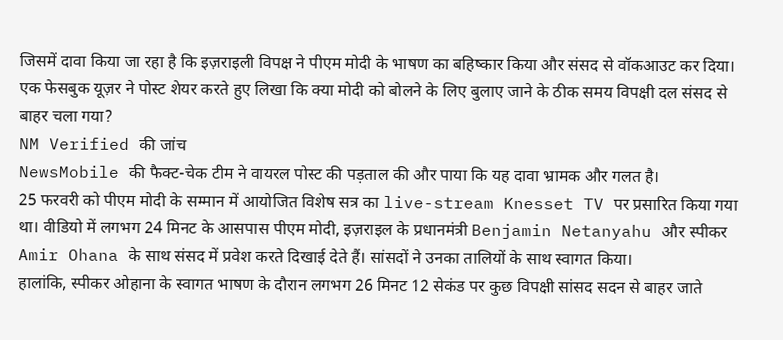जिसमें दावा किया जा रहा है कि इज़राइली विपक्ष ने पीएम मोदी के भाषण का बहिष्कार किया और संसद से वॉकआउट कर दिया। एक फेसबुक यूज़र ने पोस्ट शेयर करते हुए लिखा कि क्या मोदी को बोलने के लिए बुलाए जाने के ठीक समय विपक्षी दल संसद से बाहर चला गया?
NM Verified की जांच
NewsMobile की फैक्ट-चेक टीम ने वायरल पोस्ट की पड़ताल की और पाया कि यह दावा भ्रामक और गलत है।
25 फरवरी को पीएम मोदी के सम्मान में आयोजित विशेष सत्र का live-stream Knesset TV पर प्रसारित किया गया था। वीडियो में लगभग 24 मिनट के आसपास पीएम मोदी, इज़राइल के प्रधानमंत्री Benjamin Netanyahu और स्पीकर Amir Ohana के साथ संसद में प्रवेश करते दिखाई देते हैं। सांसदों ने उनका तालियों के साथ स्वागत किया।
हालांकि, स्पीकर ओहाना के स्वागत भाषण के दौरान लगभग 26 मिनट 12 सेकंड पर कुछ विपक्षी सांसद सदन से बाहर जाते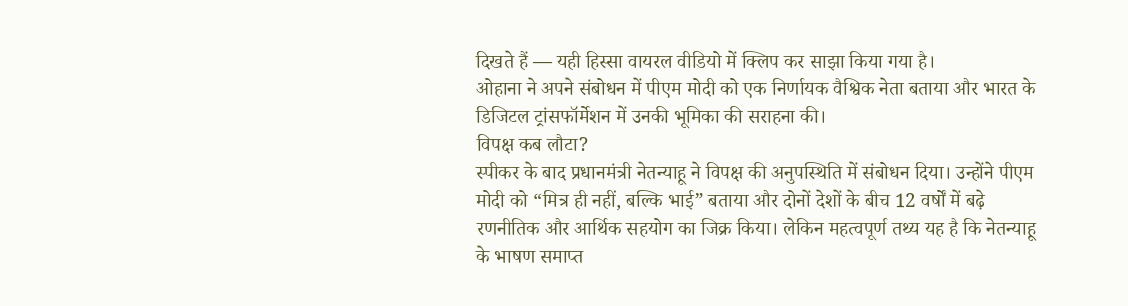दिखते हैं — यही हिस्सा वायरल वीडियो में क्लिप कर साझा किया गया है।
ओहाना ने अपने संबोधन में पीएम मोदी को एक निर्णायक वैश्विक नेता बताया और भारत के डिजिटल ट्रांसफॉर्मेशन में उनकी भूमिका की सराहना की।
विपक्ष कब लौटा?
स्पीकर के बाद प्रधानमंत्री नेतन्याहू ने विपक्ष की अनुपस्थिति में संबोधन दिया। उन्होंने पीएम मोदी को “मित्र ही नहीं, बल्कि भाई” बताया और दोनों देशों के बीच 12 वर्षों में बढ़े रणनीतिक और आर्थिक सहयोग का जिक्र किया। लेकिन महत्वपूर्ण तथ्य यह है कि नेतन्याहू के भाषण समाप्त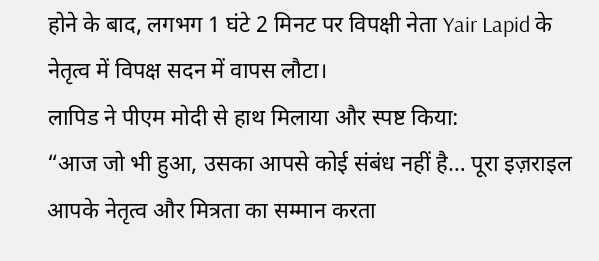होने के बाद, लगभग 1 घंटे 2 मिनट पर विपक्षी नेता Yair Lapid के नेतृत्व में विपक्ष सदन में वापस लौटा।
लापिड ने पीएम मोदी से हाथ मिलाया और स्पष्ट किया:
“आज जो भी हुआ, उसका आपसे कोई संबंध नहीं है… पूरा इज़राइल आपके नेतृत्व और मित्रता का सम्मान करता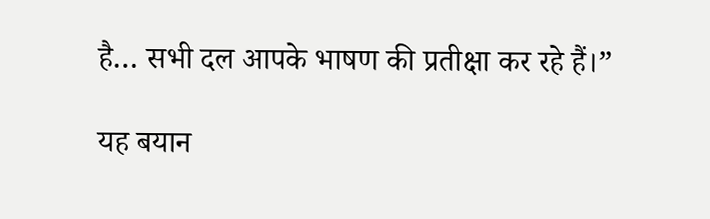है… सभी दल आपके भाषण की प्रतीक्षा कर रहे हैं।”

यह बयान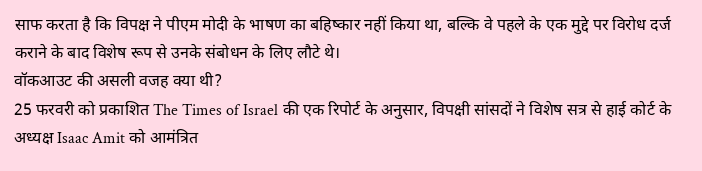साफ करता है कि विपक्ष ने पीएम मोदी के भाषण का बहिष्कार नहीं किया था, बल्कि वे पहले के एक मुद्दे पर विरोध दर्ज कराने के बाद विशेष रूप से उनके संबोधन के लिए लौटे थे।
वॉकआउट की असली वजह क्या थी?
25 फरवरी को प्रकाशित The Times of Israel की एक रिपोर्ट के अनुसार, विपक्षी सांसदों ने विशेष सत्र से हाई कोर्ट के अध्यक्ष Isaac Amit को आमंत्रित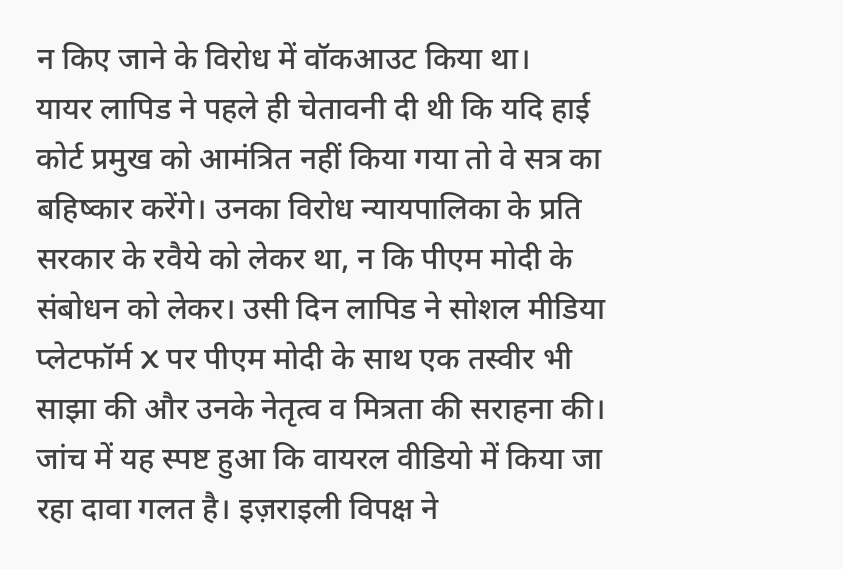न किए जाने के विरोध में वॉकआउट किया था।
यायर लापिड ने पहले ही चेतावनी दी थी कि यदि हाई कोर्ट प्रमुख को आमंत्रित नहीं किया गया तो वे सत्र का बहिष्कार करेंगे। उनका विरोध न्यायपालिका के प्रति सरकार के रवैये को लेकर था, न कि पीएम मोदी के संबोधन को लेकर। उसी दिन लापिड ने सोशल मीडिया प्लेटफॉर्म X पर पीएम मोदी के साथ एक तस्वीर भी साझा की और उनके नेतृत्व व मित्रता की सराहना की।
जांच में यह स्पष्ट हुआ कि वायरल वीडियो में किया जा रहा दावा गलत है। इज़राइली विपक्ष ने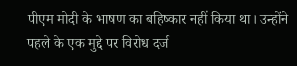पीएम मोदी के भाषण का बहिष्कार नहीं किया था। उन्होंने पहले के एक मुद्दे पर विरोध दर्ज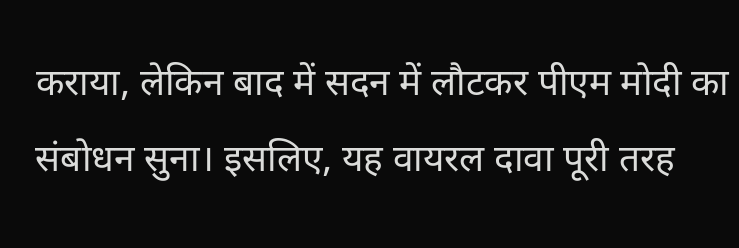कराया, लेकिन बाद में सदन में लौटकर पीएम मोदी का संबोधन सुना। इसलिए, यह वायरल दावा पूरी तरह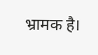भ्रामक है।